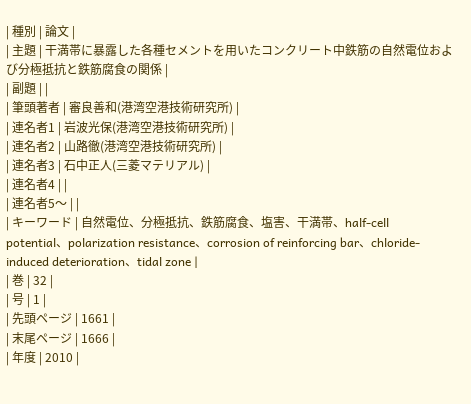| 種別 | 論文 |
| 主題 | 干満帯に暴露した各種セメントを用いたコンクリート中鉄筋の自然電位および分極抵抗と鉄筋腐食の関係 |
| 副題 | |
| 筆頭著者 | 審良善和(港湾空港技術研究所) |
| 連名者1 | 岩波光保(港湾空港技術研究所) |
| 連名者2 | 山路徹(港湾空港技術研究所) |
| 連名者3 | 石中正人(三菱マテリアル) |
| 連名者4 | |
| 連名者5〜 | |
| キーワード | 自然電位、分極抵抗、鉄筋腐食、塩害、干満帯、half-cell potential、polarization resistance、corrosion of reinforcing bar、chloride-induced deterioration、tidal zone |
| 巻 | 32 |
| 号 | 1 |
| 先頭ページ | 1661 |
| 末尾ページ | 1666 |
| 年度 | 2010 |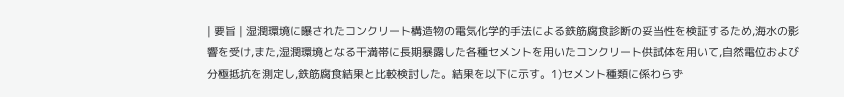| 要旨 | 湿潤環境に曝されたコンクリート構造物の電気化学的手法による鉄筋腐食診断の妥当性を検証するため,海水の影響を受け,また,湿潤環境となる干満帯に長期暴露した各種セメントを用いたコンクリート供試体を用いて,自然電位および分極抵抗を測定し,鉄筋腐食結果と比較検討した。結果を以下に示す。1)セメント種類に係わらず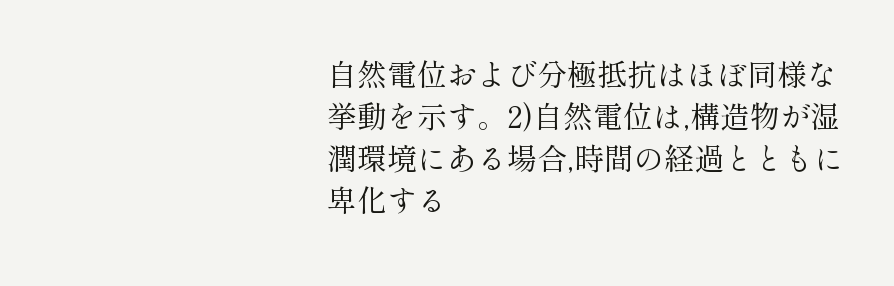自然電位および分極抵抗はほぼ同様な挙動を示す。2)自然電位は,構造物が湿潤環境にある場合,時間の経過とともに卑化する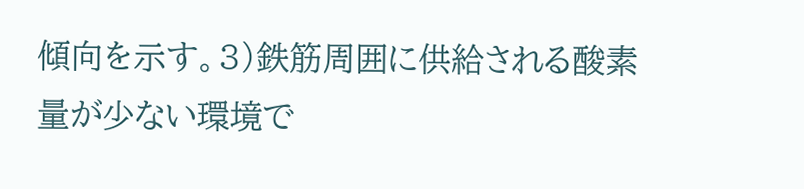傾向を示す。3)鉄筋周囲に供給される酸素量が少ない環境で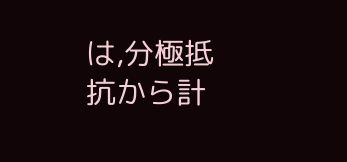は,分極抵抗から計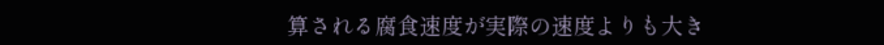算される腐食速度が実際の速度よりも大き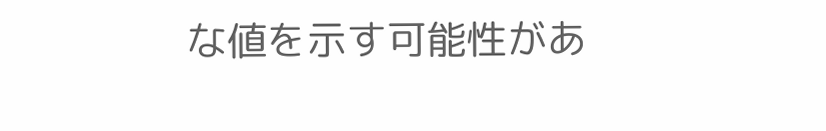な値を示す可能性があ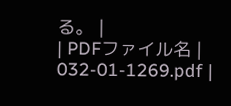る。 |
| PDFファイル名 | 032-01-1269.pdf |